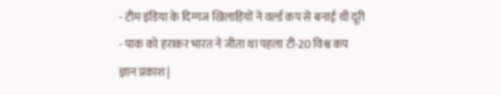- टीम इंडिया के दिग्गज खिलाड़ियों ने वर्ल्ड कप से बनाई थी दूरी
- पाक को हराकर भारत ने जीता था पहला टी-20 विश्व कप
ज्ञान प्रकाश |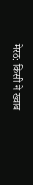मेरठ: किसी ने ख्वाब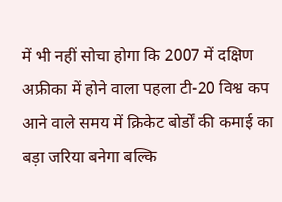में भी नहीं सोचा होगा कि 2007 में दक्षिण अफ्रीका में होने वाला पहला टी-20 विश्व कप आने वाले समय में क्रिकेट बोर्डों की कमाई का बड़ा जरिया बनेगा बल्कि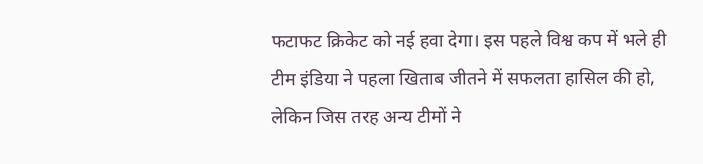फटाफट क्रिकेट को नई हवा देगा। इस पहले विश्व कप में भले ही टीम इंडिया ने पहला खिताब जीतने में सफलता हासिल की हो, लेकिन जिस तरह अन्य टीमों ने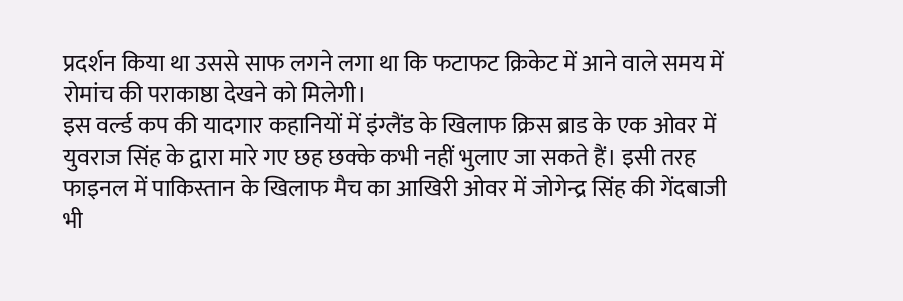प्रदर्शन किया था उससे साफ लगने लगा था कि फटाफट क्रिकेट में आने वाले समय में रोमांच की पराकाष्ठा देखने को मिलेगी।
इस वर्ल्ड कप की यादगार कहानियों में इंग्लैंड के खिलाफ क्रिस ब्राड के एक ओवर में युवराज सिंह के द्वारा मारे गए छह छक्के कभी नहीं भुलाए जा सकते हैं। इसी तरह फाइनल में पाकिस्तान के खिलाफ मैच का आखिरी ओवर में जोगेन्द्र सिंह की गेंदबाजी भी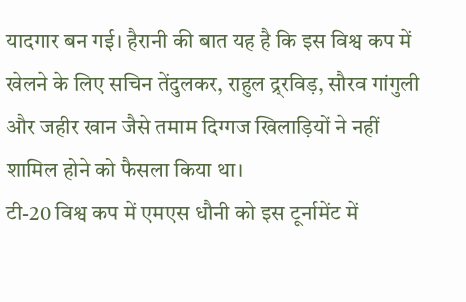यादगार बन गई। हैरानी की बात यह है कि इस विश्व कप में खेलने के लिए सचिन तेंदुलकर, राहुल द्र्रविड़, सौरव गांगुली और जहीर खान जैसे तमाम दिग्गज खिलाड़ियों ने नहीं शामिल होने को फैसला किया था।
टी-20 विश्व कप में एमएस धौनी को इस टूर्नामेंट में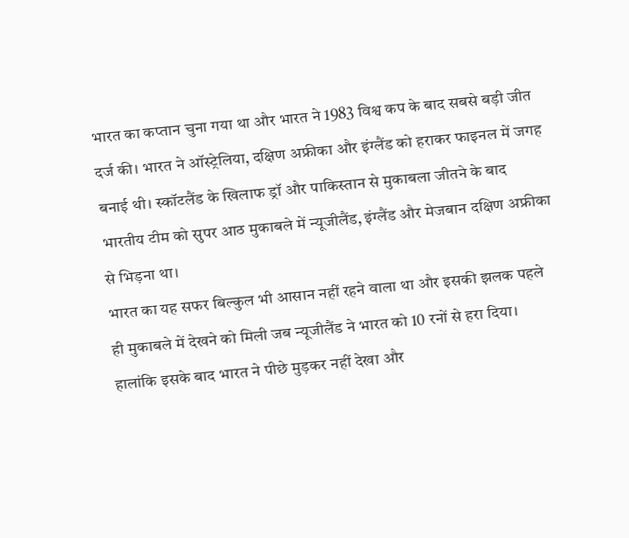भारत का कप्तान चुना गया था और भारत ने 1983 विश्व कप के बाद सबसे बड़ी जीत दर्ज की। भारत ने ऑस्ट्रेलिया, दक्षिण अफ्रीका और इंग्लैंड को हराकर फाइनल में जगह बनाई थी। स्कॉटलैंड के खिलाफ ड्रॉ और पाकिस्तान से मुकाबला जीतने के बाद भारतीय टीम को सुपर आठ मुकाबले में न्यूजीलैंड, इंग्लैंड और मेजबान दक्षिण अफ्रीका से भिड़ना था।
भारत का यह सफर बिल्कुल भी आसान नहीं रहने वाला था और इसकी झलक पहले ही मुकाबले में देखने को मिली जब न्यूजीलैंड ने भारत को 10 रनों से हरा दिया। हालांकि इसके बाद भारत ने पीछे मुड़कर नहीं देखा और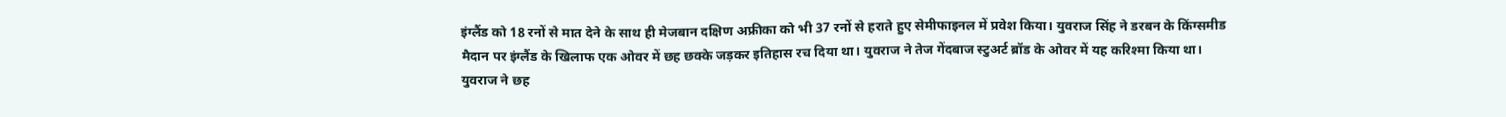इंग्लैंड को 18 रनों से मात देने के साथ ही मेजबान दक्षिण अफ्रीका को भी 37 रनों से हराते हुए सेमीफाइनल में प्रवेश किया। युवराज सिंह ने डरबन के किंग्समीड मैदान पर इंग्लैंड के खिलाफ एक ओवर में छह छक्के जड़कर इतिहास रच दिया था। युवराज ने तेज गेंदबाज स्टुअर्ट ब्रॉड के ओवर में यह करिश्मा किया था।
युवराज ने छह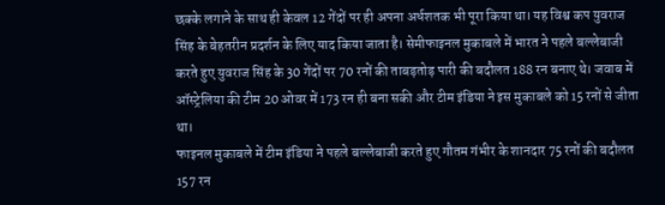छक्के लगाने के साथ ही केवल 12 गेंदों पर ही अपना अर्धशतक भी पूरा किया था। यह विश्व कप युवराज सिंह के बेहतरीन प्रदर्शन के लिए याद किया जाता है। सेमीफाइनल मुकाबले में भारत ने पहले बल्लेबाजी करते हुए युवराज सिंह के 30 गेंदों पर 70 रनों की ताबड़तोड़ पारी की बदौलत 188 रन बनाए थे। जवाब में ऑस्ट्रेलिया की टीम 20 ओवर में 173 रन ही बना सकी और टीम इंडिया ने इस मुकाबले को 15 रनों से जीता था।
फाइनल मुकाबले में टीम इंडिया ने पहले बल्लेबाजी करते हुए गौतम गंभीर के शानदार 75 रनों की बदौलत 157 रन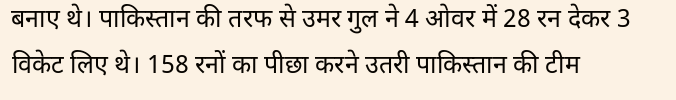बनाए थे। पाकिस्तान की तरफ से उमर गुल ने 4 ओवर में 28 रन देकर 3 विकेट लिए थे। 158 रनों का पीछा करने उतरी पाकिस्तान की टीम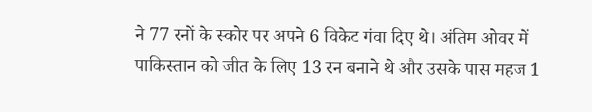ने 77 रनों के स्कोर पर अपने 6 विकेट गंवा दिए थे। अंतिम ओवर में पाकिस्तान को जीत के लिए 13 रन बनाने थे और उसके पास महज 1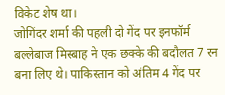विकेट शेष था।
जोगिंदर शर्मा की पहली दो गेंद पर इनफॉर्म बल्लेबाज मिस्बाह ने एक छक्के की बदौलत 7 रन बना लिए थे। पाकिस्तान को अंतिम 4 गेंद पर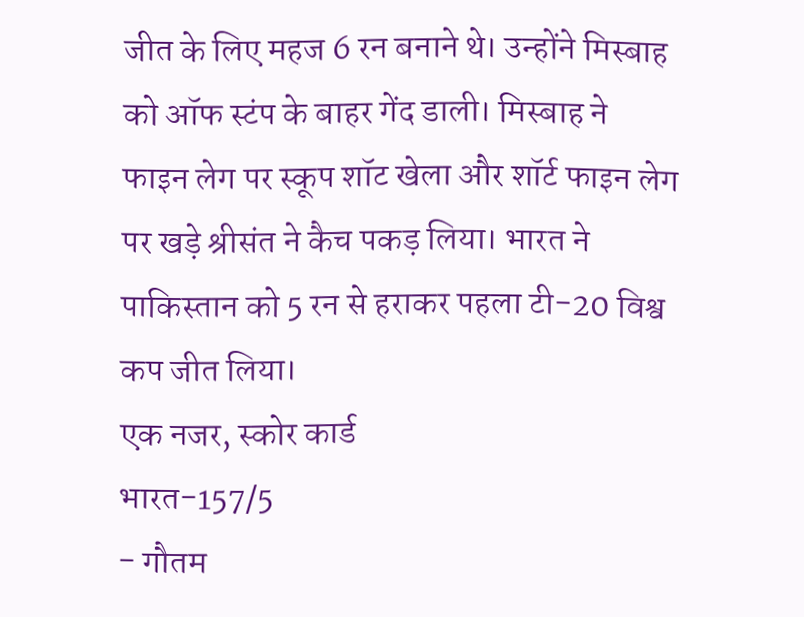जीत के लिए महज 6 रन बनाने थे। उन्होंने मिस्बाह को ऑफ स्टंप के बाहर गेंद डाली। मिस्बाह ने फाइन लेग पर स्कूप शॉट खेला और शॉर्ट फाइन लेग पर खड़े श्रीसंत ने कैच पकड़ लिया। भारत ने पाकिस्तान को 5 रन से हराकर पहला टी-20 विश्व कप जीत लिया।
एक नजर, स्कोर कार्ड
भारत-157/5
- गौतम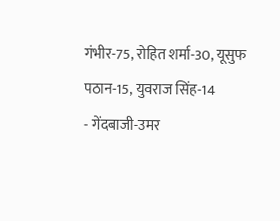गंभीर-75, रोहित शर्मा-30, यूसुफ पठान-15, युवराज सिंह-14
- गेंदबाजी-उमर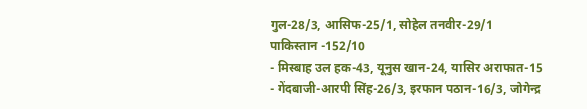गुल-28/3, आसिफ-25/1, सोहेल तनवीर-29/1
पाकिस्तान -152/10
- मिस्बाह उल हक-43, यूनुस खान-24, यासिर अराफात-15
- गेंदबाजी-आरपी सिंह-26/3, इरफान पठान-16/3, जोगेन्द्र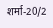शर्मा-20/2